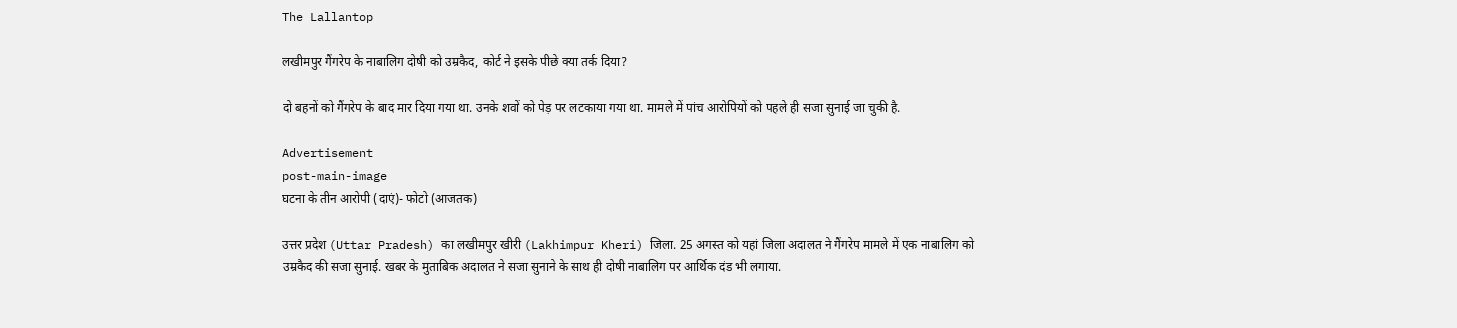The Lallantop

लखीमपुर गैंगरेप के नाबालिग दोषी को उम्रकैद, कोर्ट ने इसके पीछे क्या तर्क दिया?

दो बहनों को गैंगरेप के बाद मार दिया गया था. उनके शवों को पेड़ पर लटकाया गया था. मामले में पांच आरोपियों को पहले ही सजा सुनाई जा चुकी है.

Advertisement
post-main-image
घटना के तीन आरोपी (दाएं)- फोटो (आजतक)

उत्तर प्रदेश (Uttar Pradesh) का लखीमपुर खीरी (Lakhimpur Kheri) जिला. 25 अगस्त को यहां जिला अदालत ने गैंगरेप मामले में एक नाबालिग को उम्रकैद की सजा सुनाई. खबर के मुताबिक अदालत ने सजा सुनाने के साथ ही दोषी नाबालिग पर आर्थिक दंड भी लगाया.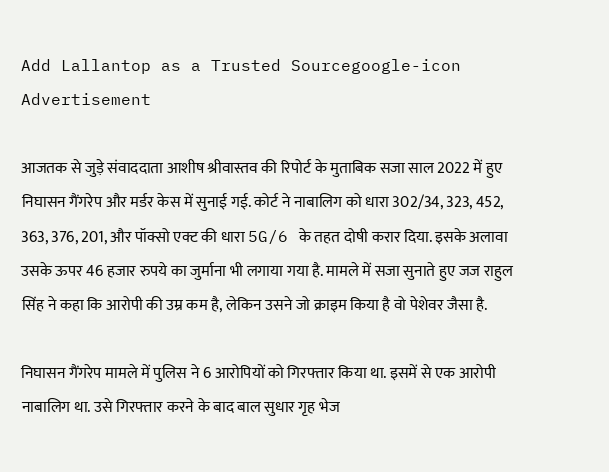Add Lallantop as a Trusted Sourcegoogle-icon
Advertisement

आजतक से जुड़े संवाददाता आशीष श्रीवास्तव की रिपोर्ट के मुताबिक सजा साल 2022 में हुए निघासन गैंगरेप और मर्डर केस में सुनाई गई. कोर्ट ने नाबालिग को धारा 302/34, 323, 452, 363, 376, 201, और पॉक्सो एक्ट की धारा 5G/6 के तहत दोषी करार दिया. इसके अलावा उसके ऊपर 46 हजार रुपये का जुर्माना भी लगाया गया है. मामले में सजा सुनाते हुए जज राहुल सिंह ने कहा कि आरोपी की उम्र कम है, लेकिन उसने जो क्राइम किया है वो पेशेवर जैसा है.

निघासन गैंगरेप मामले में पुलिस ने 6 आरोपियों को गिरफ्तार किया था. इसमें से एक आरोपी नाबालिग था. उसे गिरफ्तार करने के बाद बाल सुधार गृह भेज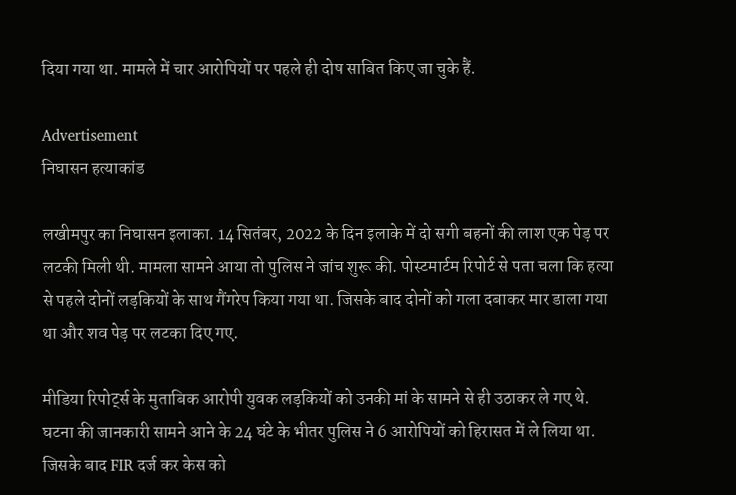दिया गया था. मामले में चार आरोपियों पर पहले ही दोष साबित किए जा चुके हैं.

Advertisement
निघासन हत्याकांड

लखीमपुर का निघासन इलाका. 14 सितंबर, 2022 के दिन इलाके में दो सगी बहनों की लाश एक पेड़ पर लटकी मिली थी. मामला सामने आया तो पुलिस ने जांच शुरू की. पोस्टमार्टम रिपोर्ट से पता चला कि हत्या से पहले दोनों लड़कियों के साथ गैंगरेप किया गया था. जिसके बाद दोनों को गला दबाकर मार डाला गया था और शव पेड़ पर लटका दिए गए.

मीडिया रिपोर्ट्स के मुताबिक आरोपी युवक लड़कियों को उनकी मां के सामने से ही उठाकर ले गए थे. घटना की जानकारी सामने आने के 24 घंटे के भीतर पुलिस ने 6 आरोपियों को हिरासत में ले लिया था. जिसके बाद FIR दर्ज कर केस को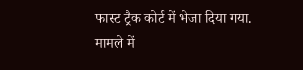फास्ट ट्रैक कोर्ट में भेजा दिया गया. मामले में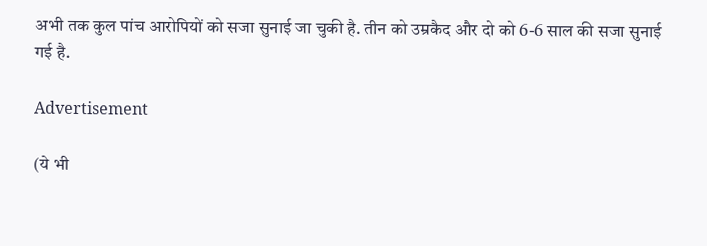अभी तक कुल पांच आरोपियों को सजा सुनाई जा चुकी है. तीन को उम्रकैद और दो को 6-6 साल की सजा सुनाई गई है.

Advertisement

(ये भी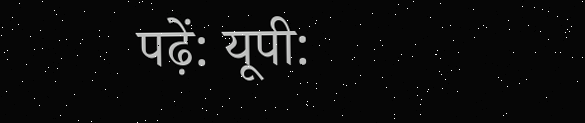पढ़ें: यूपी: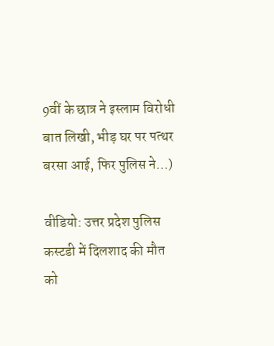9वीं के छात्र ने इस्लाम विरोधी बात लिखी, भीड़ घर पर पत्थर बरसा आई, फिर पुलिस ने…)

वीडियो: उत्तर प्रदेश पुलिस कस्टडी में दिलशाद की मौत को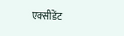एक्सीडेंट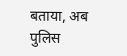बताया, अब पुलिस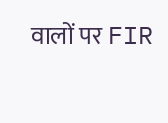वालों पर FIR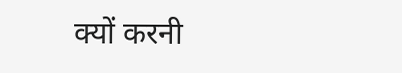क्यों करनी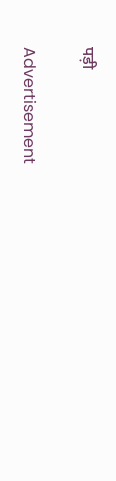पड़ी

Advertisement